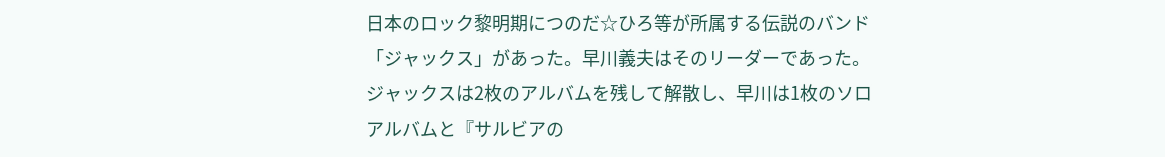日本のロック黎明期につのだ☆ひろ等が所属する伝説のバンド「ジャックス」があった。早川義夫はそのリーダーであった。ジャックスは2枚のアルバムを残して解散し、早川は1枚のソロアルバムと『サルビアの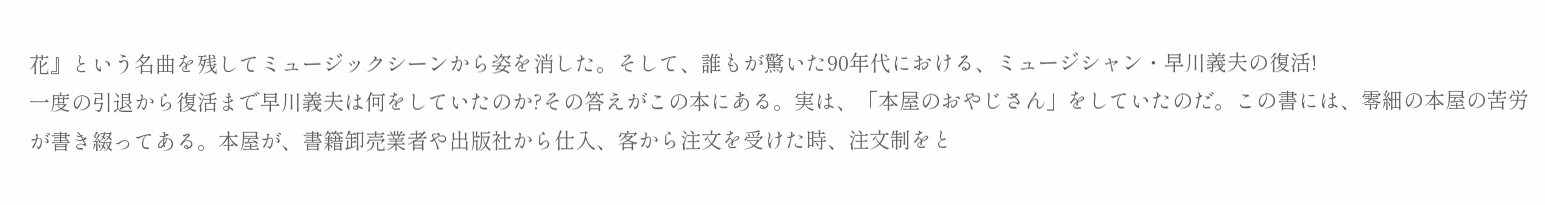花』という名曲を残してミュージックシーンから姿を消した。そして、誰もが驚いた90年代における、ミュージシャン・早川義夫の復活!
一度の引退から復活まで早川義夫は何をしていたのか?その答えがこの本にある。実は、「本屋のおやじさん」をしていたのだ。この書には、零細の本屋の苦労が書き綴ってある。本屋が、書籍卸売業者や出版社から仕入、客から注文を受けた時、注文制をと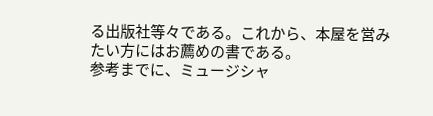る出版社等々である。これから、本屋を営みたい方にはお薦めの書である。
参考までに、ミュージシャ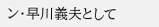ン・早川義夫として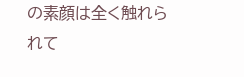の素顔は全く触れられて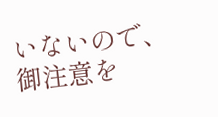いないので、御注意を